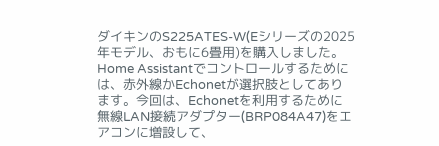ダイキンのS225ATES-W(Eシリーズの2025年モデル、おもに6畳用)を購入しました。Home Assistantでコントロールするためには、赤外線かEchonetが選択肢としてあります。今回は、Echonetを利用するために 無線LAN接続アダプター(BRP084A47)をエアコンに増設して、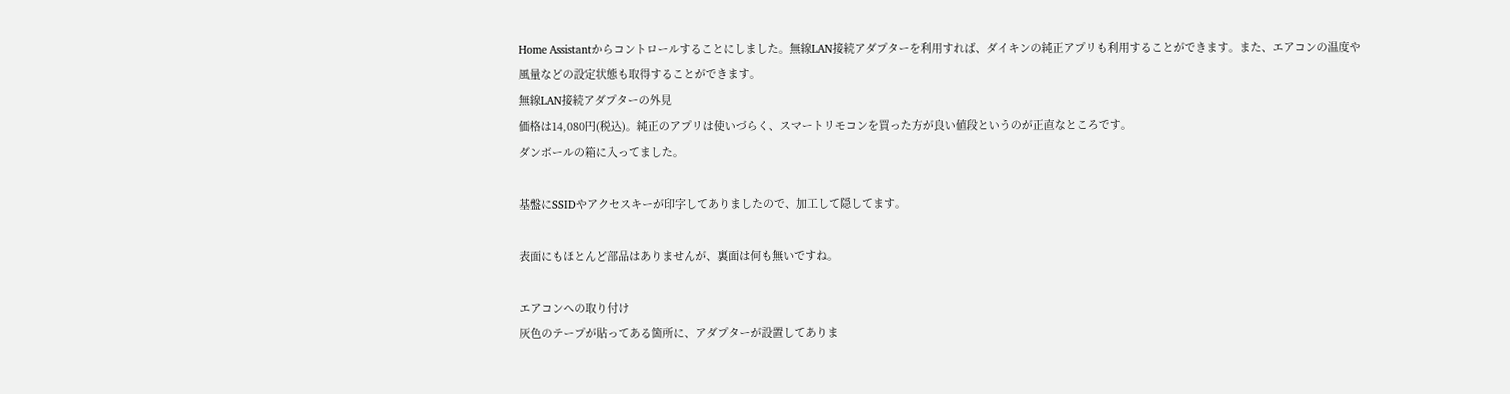Home Assistantからコントロールすることにしました。無線LAN接続アダプターを利用すれば、ダイキンの純正アプリも利用することができます。また、エアコンの温度や風量などの設定状態も取得することができます。
無線LAN接続アダプターの外見
価格は14,080円(税込)。純正のアプリは使いづらく、スマートリモコンを買った方が良い値段というのが正直なところです。
ダンボールの箱に入ってました。

基盤にSSIDやアクセスキーが印字してありましたので、加工して隠してます。

表面にもほとんど部品はありませんが、裏面は何も無いですね。

エアコンへの取り付け
灰色のテープが貼ってある箇所に、アダプターが設置してありま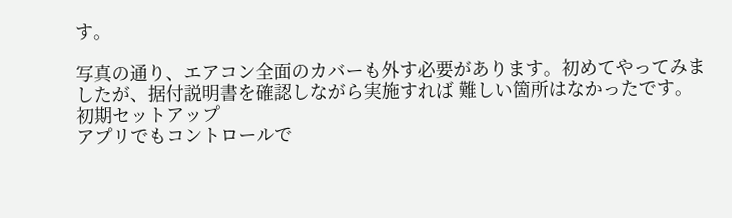す。

写真の通り、エアコン全面のカバーも外す必要があります。初めてやってみましたが、据付説明書を確認しながら実施すれば 難しい箇所はなかったです。
初期セットアップ
アプリでもコントロールで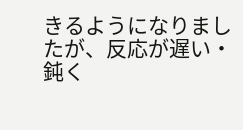きるようになりましたが、反応が遅い・鈍く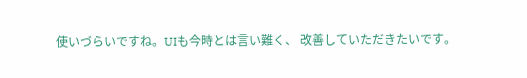使いづらいですね。UIも今時とは言い難く、 改善していただきたいです。